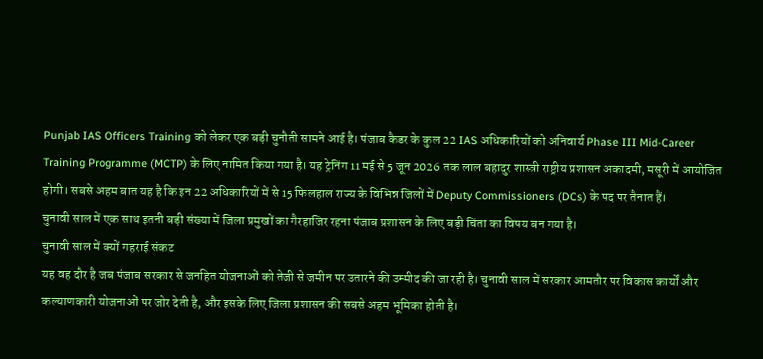Punjab IAS Officers Training को लेकर एक बड़ी चुनौती सामने आई है। पंजाब कैडर के कुल 22 IAS अधिकारियों को अनिवार्य Phase III Mid-Career Training Programme (MCTP) के लिए नामित किया गया है। यह ट्रेनिंग 11 मई से 5 जून 2026 तक लाल बहादुर शास्त्री राष्ट्रीय प्रशासन अकादमी, मसूरी में आयोजित होगी। सबसे अहम बात यह है कि इन 22 अधिकारियों में से 15 फिलहाल राज्य के विभिन्न जिलों में Deputy Commissioners (DCs) के पद पर तैनात हैं।
चुनावी साल में एक साथ इतनी बड़ी संख्या में जिला प्रमुखों का गैरहाजिर रहना पंजाब प्रशासन के लिए बड़ी चिंता का विषय बन गया है।
चुनावी साल में क्यों गहराई संकट
यह वह दौर है जब पंजाब सरकार से जनहित योजनाओं को तेजी से जमीन पर उतारने की उम्मीद की जा रही है। चुनावी साल में सरकार आमतौर पर विकास कार्यों और कल्याणकारी योजनाओं पर जोर देती है, और इसके लिए जिला प्रशासन की सबसे अहम भूमिका होती है।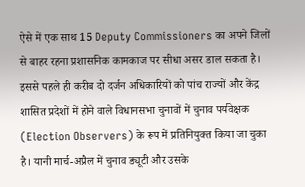ऐसे में एक साथ 15 Deputy Commissioners का अपने जिलों से बाहर रहना प्रशासनिक कामकाज पर सीधा असर डाल सकता है।
इससे पहले ही करीब दो दर्जन अधिकारियों को पांच राज्यों और केंद्र शासित प्रदेशों में होने वाले विधानसभा चुनावों में चुनाव पर्यवेक्षक (Election Observers) के रूप में प्रतिनियुक्त किया जा चुका है। यानी मार्च-अप्रैल में चुनाव ड्यूटी और उसके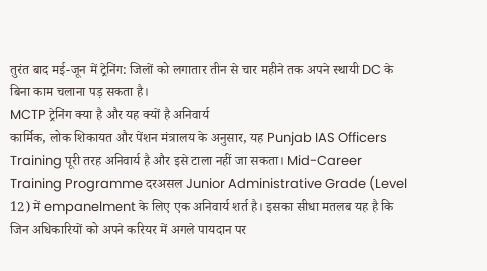तुरंत बाद मई-जून में ट्रेनिंग: जिलों को लगातार तीन से चार महीने तक अपने स्थायी DC के बिना काम चलाना पड़ सकता है।
MCTP ट्रेनिंग क्या है और यह क्यों है अनिवार्य
कार्मिक, लोक शिकायत और पेंशन मंत्रालय के अनुसार, यह Punjab IAS Officers Training पूरी तरह अनिवार्य है और इसे टाला नहीं जा सकता। Mid-Career Training Programme दरअसल Junior Administrative Grade (Level 12) में empanelment के लिए एक अनिवार्य शर्त है। इसका सीधा मतलब यह है कि जिन अधिकारियों को अपने करियर में अगले पायदान पर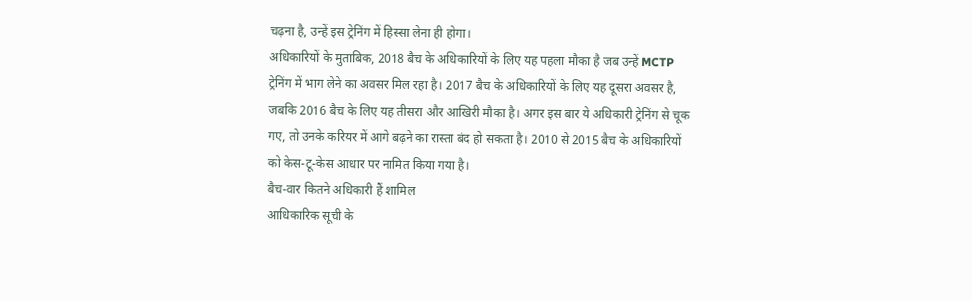चढ़ना है, उन्हें इस ट्रेनिंग में हिस्सा लेना ही होगा।
अधिकारियों के मुताबिक, 2018 बैच के अधिकारियों के लिए यह पहला मौका है जब उन्हें MCTP ट्रेनिंग में भाग लेने का अवसर मिल रहा है। 2017 बैच के अधिकारियों के लिए यह दूसरा अवसर है, जबकि 2016 बैच के लिए यह तीसरा और आखिरी मौका है। अगर इस बार ये अधिकारी ट्रेनिंग से चूक गए, तो उनके करियर में आगे बढ़ने का रास्ता बंद हो सकता है। 2010 से 2015 बैच के अधिकारियों को केस-टू-केस आधार पर नामित किया गया है।
बैच-वार कितने अधिकारी हैं शामिल
आधिकारिक सूची के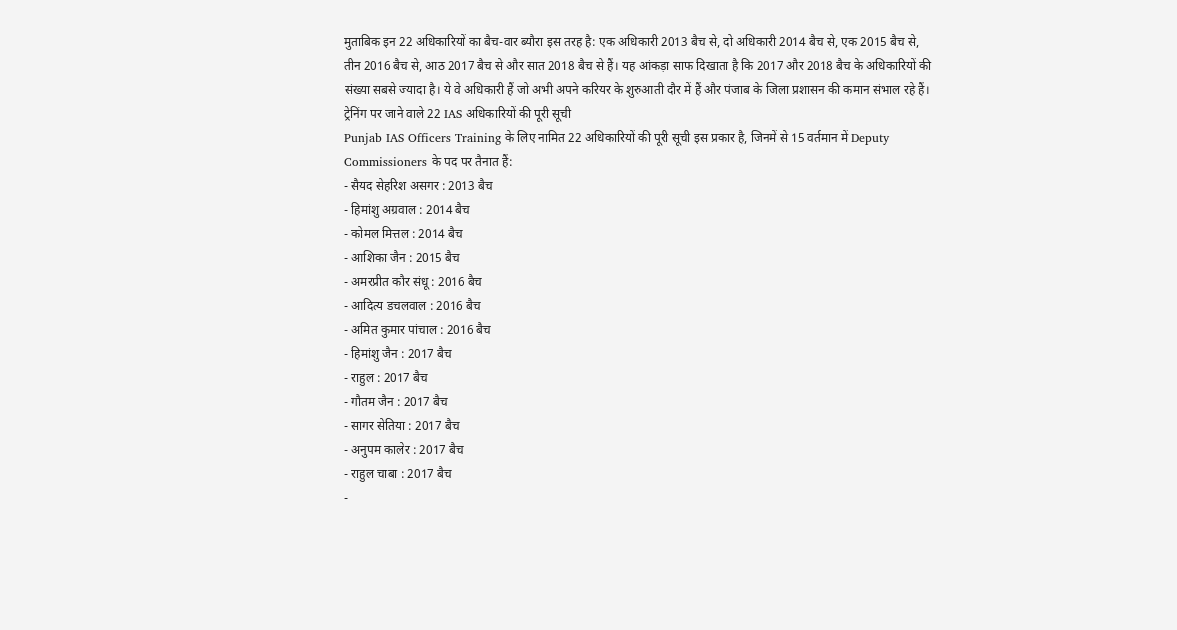मुताबिक इन 22 अधिकारियों का बैच-वार ब्यौरा इस तरह है: एक अधिकारी 2013 बैच से, दो अधिकारी 2014 बैच से, एक 2015 बैच से, तीन 2016 बैच से, आठ 2017 बैच से और सात 2018 बैच से हैं। यह आंकड़ा साफ दिखाता है कि 2017 और 2018 बैच के अधिकारियों की संख्या सबसे ज्यादा है। ये वे अधिकारी हैं जो अभी अपने करियर के शुरुआती दौर में हैं और पंजाब के जिला प्रशासन की कमान संभाल रहे हैं।
ट्रेनिंग पर जाने वाले 22 IAS अधिकारियों की पूरी सूची
Punjab IAS Officers Training के लिए नामित 22 अधिकारियों की पूरी सूची इस प्रकार है, जिनमें से 15 वर्तमान में Deputy Commissioners के पद पर तैनात हैं:
- सैयद सेहरिश असगर : 2013 बैच
- हिमांशु अग्रवाल : 2014 बैच
- कोमल मित्तल : 2014 बैच
- आशिका जैन : 2015 बैच
- अमरप्रीत कौर संधू : 2016 बैच
- आदित्य डचलवाल : 2016 बैच
- अमित कुमार पांचाल : 2016 बैच
- हिमांशु जैन : 2017 बैच
- राहुल : 2017 बैच
- गौतम जैन : 2017 बैच
- सागर सेतिया : 2017 बैच
- अनुपम कालेर : 2017 बैच
- राहुल चाबा : 2017 बैच
-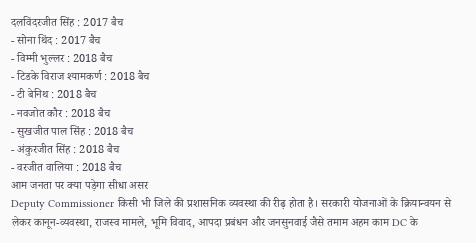दलविंदरजीत सिंह : 2017 बैच
- सोना थिंद : 2017 बैच
- विम्मी भुल्लर : 2018 बैच
- टिडके विराज श्यामकर्ण : 2018 बैच
- टी बेनिथ : 2018 बैच
- नवजोत कौर : 2018 बैच
- सुखजीत पाल सिंह : 2018 बैच
- अंकुरजीत सिंह : 2018 बैच
- वरजीत वालिया : 2018 बैच
आम जनता पर क्या पड़ेगा सीधा असर
Deputy Commissioner किसी भी जिले की प्रशासनिक व्यवस्था की रीढ़ होता है। सरकारी योजनाओं के क्रियान्वयन से लेकर कानून-व्यवस्था, राजस्व मामले, भूमि विवाद, आपदा प्रबंधन और जनसुनवाई जैसे तमाम अहम काम DC के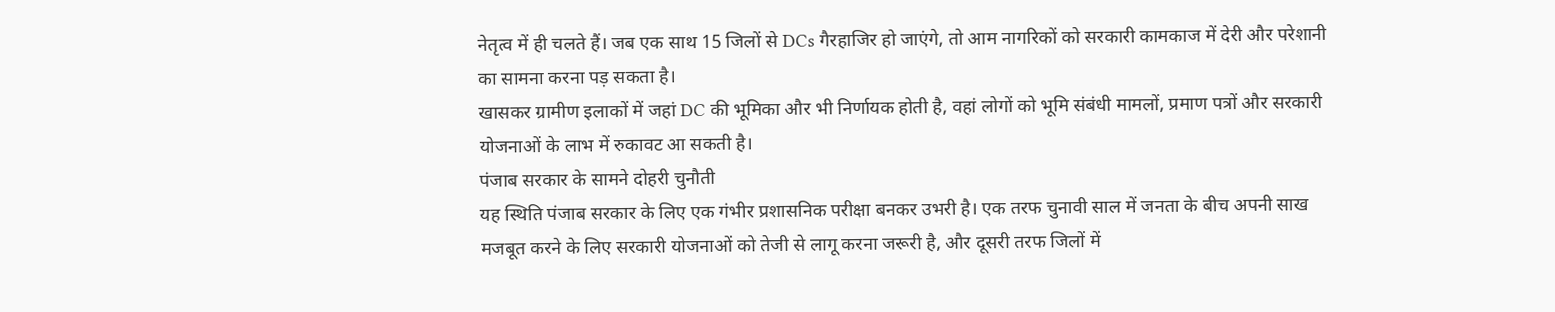नेतृत्व में ही चलते हैं। जब एक साथ 15 जिलों से DCs गैरहाजिर हो जाएंगे, तो आम नागरिकों को सरकारी कामकाज में देरी और परेशानी का सामना करना पड़ सकता है।
खासकर ग्रामीण इलाकों में जहां DC की भूमिका और भी निर्णायक होती है, वहां लोगों को भूमि संबंधी मामलों, प्रमाण पत्रों और सरकारी योजनाओं के लाभ में रुकावट आ सकती है।
पंजाब सरकार के सामने दोहरी चुनौती
यह स्थिति पंजाब सरकार के लिए एक गंभीर प्रशासनिक परीक्षा बनकर उभरी है। एक तरफ चुनावी साल में जनता के बीच अपनी साख मजबूत करने के लिए सरकारी योजनाओं को तेजी से लागू करना जरूरी है, और दूसरी तरफ जिलों में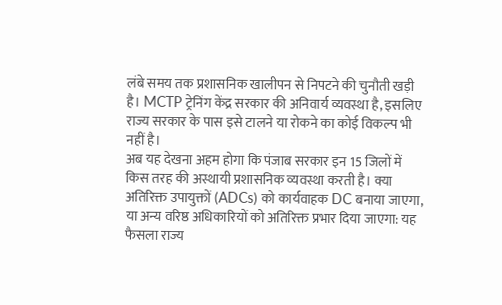लंबे समय तक प्रशासनिक खालीपन से निपटने की चुनौती खड़ी है। MCTP ट्रेनिंग केंद्र सरकार की अनिवार्य व्यवस्था है, इसलिए राज्य सरकार के पास इसे टालने या रोकने का कोई विकल्प भी नहीं है।
अब यह देखना अहम होगा कि पंजाब सरकार इन 15 जिलों में किस तरह की अस्थायी प्रशासनिक व्यवस्था करती है। क्या अतिरिक्त उपायुक्तों (ADCs) को कार्यवाहक DC बनाया जाएगा, या अन्य वरिष्ठ अधिकारियों को अतिरिक्त प्रभार दिया जाएगा: यह फैसला राज्य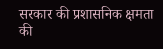सरकार की प्रशासनिक क्षमता की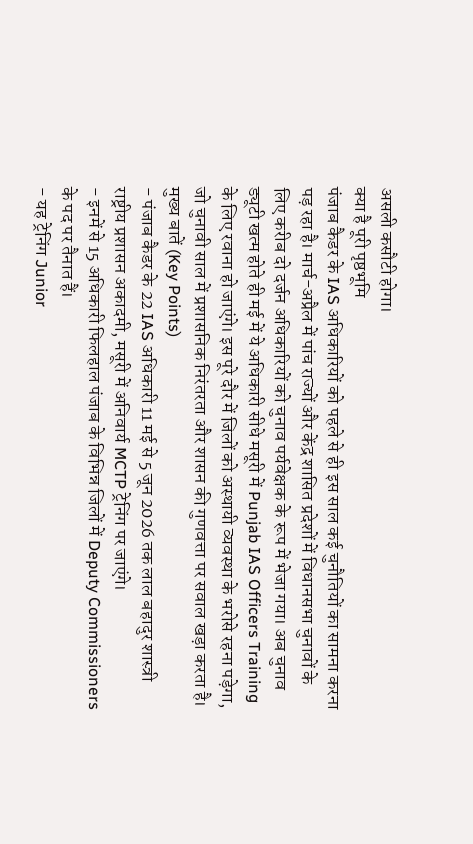असली कसौटी होगा।
क्या है पूरी पृष्ठभूमि
पंजाब कैडर के IAS अधिकारियों को पहले से ही इस साल कई चुनौतियों का सामना करना पड़ रहा है। मार्च-अप्रैल में पांच राज्यों और केंद्र शासित प्रदेशों में विधानसभा चुनावों के लिए करीब दो दर्जन अधिकारियों को चुनाव पर्यवेक्षक के रूप में भेजा गया। अब चुनाव ड्यूटी खत्म होते ही मई में ये अधिकारी सीधे मसूरी में Punjab IAS Officers Training के लिए रवाना हो जाएंगे। इस पूरे दौर में जिलों को अस्थायी व्यवस्था के भरोसे रहना पड़ेगा, जो चुनावी साल में प्रशासनिक निरंतरता और शासन की गुणवत्ता पर सवाल खड़ा करता है।
मुख्य बातें (Key Points)
- पंजाब कैडर के 22 IAS अधिकारी 11 मई से 5 जून 2026 तक लाल बहादुर शास्त्री राष्ट्रीय प्रशासन अकादमी, मसूरी में अनिवार्य MCTP ट्रेनिंग पर जाएंगे।
- इनमें से 15 अधिकारी फिलहाल पंजाब के विभिन्न जिलों में Deputy Commissioners के पद पर तैनात हैं।
- यह ट्रेनिंग Junior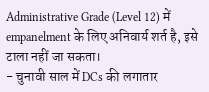Administrative Grade (Level 12) में empanelment के लिए अनिवार्य शर्त है, इसे टाला नहीं जा सकता।
- चुनावी साल में DCs की लगातार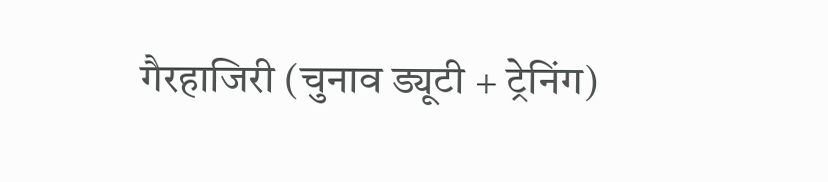गैरहाजिरी (चुनाव ड्यूटी + ट्रेनिंग)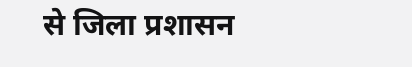से जिला प्रशासन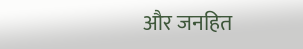और जनहित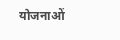योजनाओं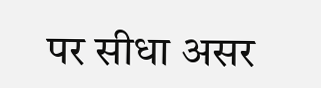पर सीधा असर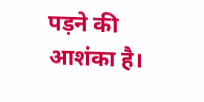पड़ने की आशंका है।